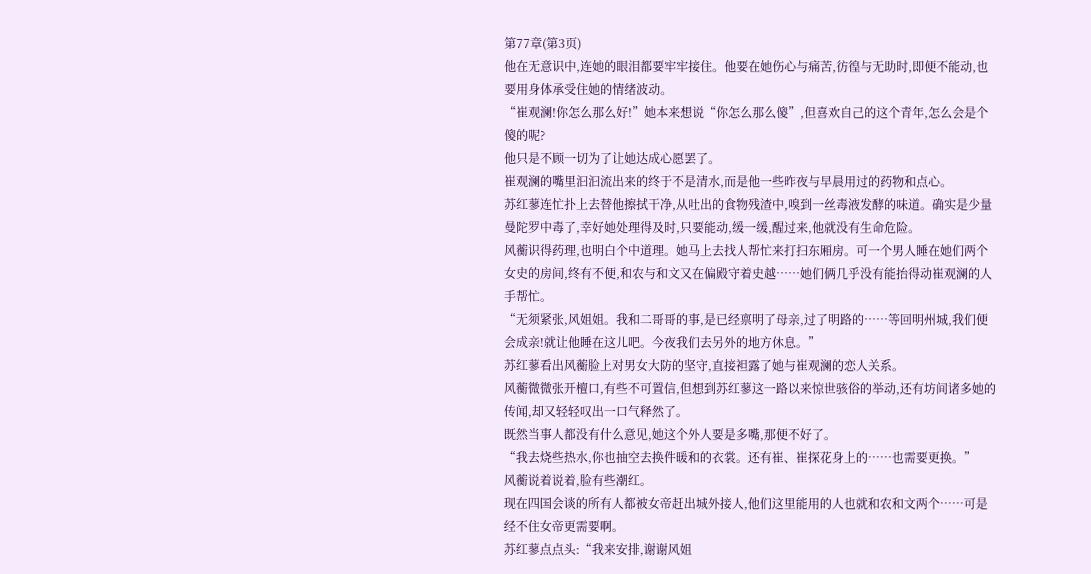第77章(第3页)
他在无意识中,连她的眼泪都要牢牢接住。他要在她伤心与痛苦,彷徨与无助时,即便不能动,也要用身体承受住她的情绪波动。
“崔观澜!你怎么那么好!”她本来想说“你怎么那么傻”,但喜欢自己的这个青年,怎么会是个傻的呢?
他只是不顾一切为了让她达成心愿罢了。
崔观澜的嘴里汩汩流出来的终于不是清水,而是他一些昨夜与早晨用过的药物和点心。
苏红蓼连忙扑上去替他擦拭干净,从吐出的食物残渣中,嗅到一丝毒液发酵的味道。确实是少量曼陀罗中毒了,幸好她处理得及时,只要能动,缓一缓,醒过来,他就没有生命危险。
风蘅识得药理,也明白个中道理。她马上去找人帮忙来打扫东厢房。可一个男人睡在她们两个女史的房间,终有不便,和农与和文又在偏殿守着史越……她们俩几乎没有能抬得动崔观澜的人手帮忙。
“无须紧张,风姐姐。我和二哥哥的事,是已经禀明了母亲,过了明路的……等回明州城,我们便会成亲!就让他睡在这儿吧。今夜我们去另外的地方休息。”
苏红蓼看出风蘅脸上对男女大防的坚守,直接袒露了她与崔观澜的恋人关系。
风蘅微微张开檀口,有些不可置信,但想到苏红蓼这一路以来惊世骇俗的举动,还有坊间诸多她的传闻,却又轻轻叹出一口气释然了。
既然当事人都没有什么意见,她这个外人要是多嘴,那便不好了。
“我去烧些热水,你也抽空去换件暖和的衣裳。还有崔、崔探花身上的……也需要更换。”
风蘅说着说着,脸有些潮红。
现在四国会谈的所有人都被女帝赶出城外接人,他们这里能用的人也就和农和文两个……可是经不住女帝更需要啊。
苏红蓼点点头:“我来安排,谢谢风姐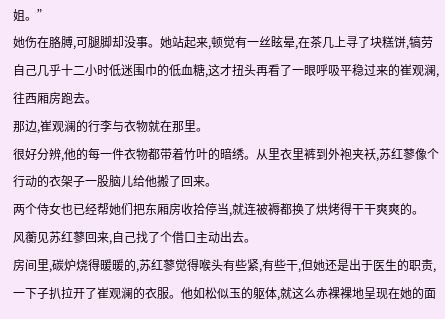姐。”
她伤在胳膊,可腿脚却没事。她站起来,顿觉有一丝眩晕,在茶几上寻了块糕饼,犒劳自己几乎十二小时低迷围巾的低血糖,这才扭头再看了一眼呼吸平稳过来的崔观澜,往西厢房跑去。
那边,崔观澜的行李与衣物就在那里。
很好分辨,他的每一件衣物都带着竹叶的暗绣。从里衣里裤到外袍夹袄,苏红蓼像个行动的衣架子一股脑儿给他搬了回来。
两个侍女也已经帮她们把东厢房收拾停当,就连被褥都换了烘烤得干干爽爽的。
风蘅见苏红蓼回来,自己找了个借口主动出去。
房间里,碳炉烧得暖暖的,苏红蓼觉得喉头有些紧,有些干,但她还是出于医生的职责,一下子扒拉开了崔观澜的衣服。他如松似玉的躯体,就这么赤裸裸地呈现在她的面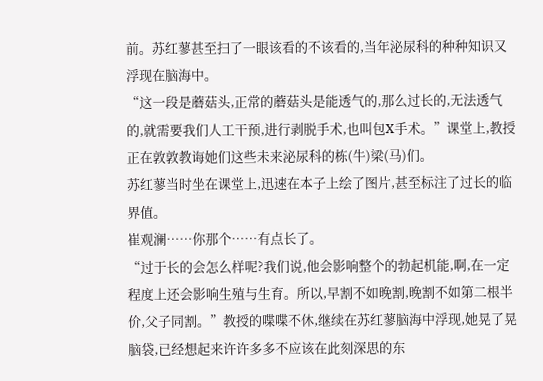前。苏红蓼甚至扫了一眼该看的不该看的,当年泌尿科的种种知识又浮现在脑海中。
“这一段是蘑菇头,正常的蘑菇头是能透气的,那么过长的,无法透气的,就需要我们人工干预,进行剥脱手术,也叫包X手术。”课堂上,教授正在敦敦教诲她们这些未来泌尿科的栋(牛)梁(马)们。
苏红蓼当时坐在课堂上,迅速在本子上绘了图片,甚至标注了过长的临界值。
崔观澜……你那个……有点长了。
“过于长的会怎么样呢?我们说,他会影响整个的勃起机能,啊,在一定程度上还会影响生殖与生育。所以,早割不如晚割,晚割不如第二根半价,父子同割。”教授的喋喋不休,继续在苏红蓼脑海中浮现,她晃了晃脑袋,已经想起来许许多多不应该在此刻深思的东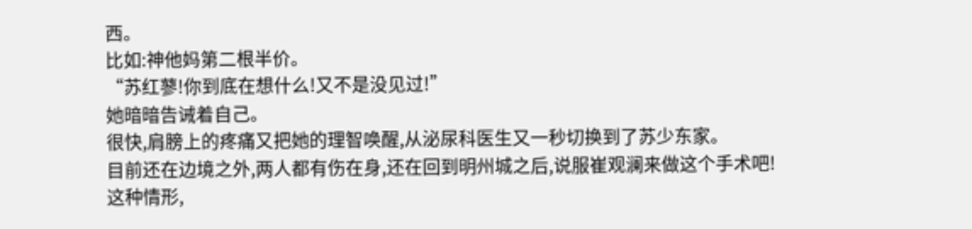西。
比如:神他妈第二根半价。
“苏红蓼!你到底在想什么!又不是没见过!”
她暗暗告诫着自己。
很快,肩膀上的疼痛又把她的理智唤醒,从泌尿科医生又一秒切换到了苏少东家。
目前还在边境之外,两人都有伤在身,还在回到明州城之后,说服崔观澜来做这个手术吧!
这种情形,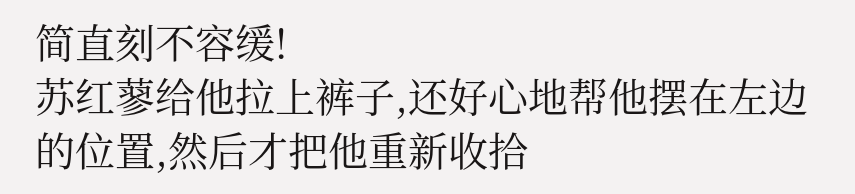简直刻不容缓!
苏红蓼给他拉上裤子,还好心地帮他摆在左边的位置,然后才把他重新收拾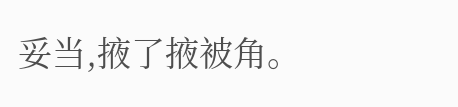妥当,掖了掖被角。